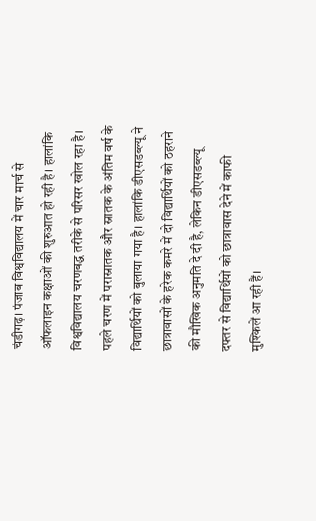चंडीगढ़। पंजाब विश्वविद्यालय में चार मार्च से ऑफलाइन कक्षाओं की शुरुआत हो रही है। हालांकि विश्वविद्यालय चरणबद्ध तरीके से परिसर खोल रहा है। पहले चरण में परास्नातक और स्नातक के अंतिम वर्ष के विद्यार्थियों को बुलाया गया है। हालांकि डीएसडब्ल्यू ने छात्रावासों के हरेक कमरे में दो विद्यार्थियों को ठहराने की मौखिक अनुमति दे दी है, लेकिन डीएसडब्ल्यू दफ्तर से विद्यार्थियों को छात्रावास देने में काफी मुश्किलें आ रही हैं।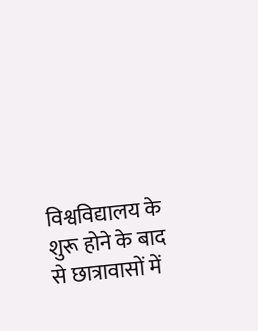विश्वविद्यालय के शुरू होने के बाद से छात्रावासों में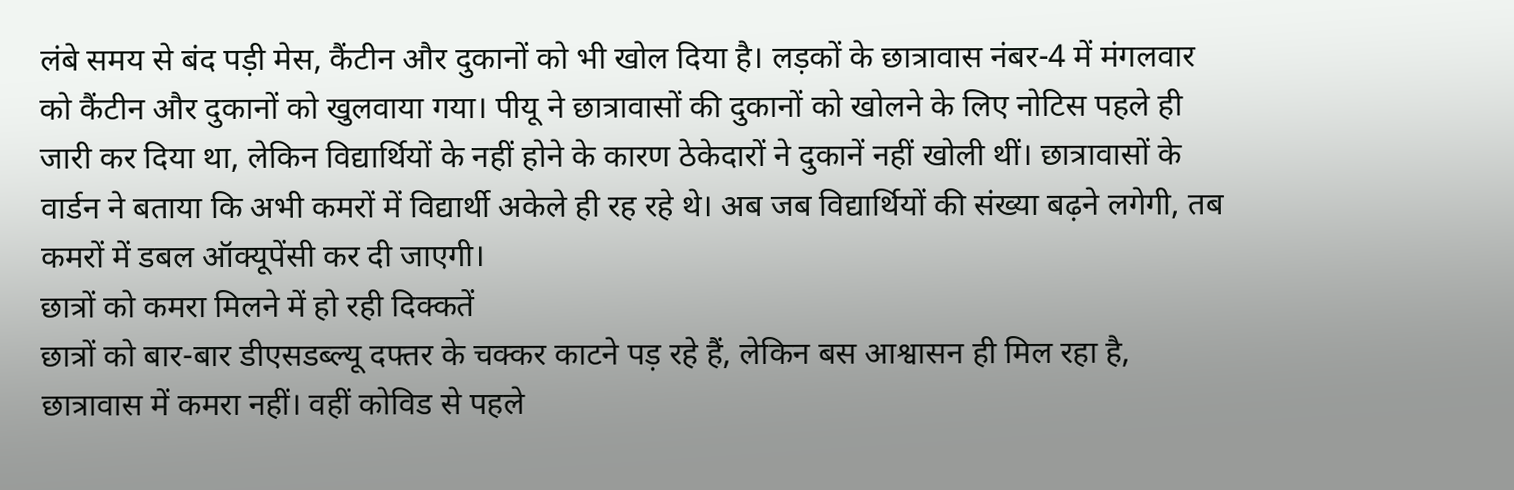लंबे समय से बंद पड़ी मेस, कैंटीन और दुकानों को भी खोल दिया है। लड़कों के छात्रावास नंबर-4 में मंगलवार को कैंटीन और दुकानों को खुलवाया गया। पीयू ने छात्रावासों की दुकानों को खोलने के लिए नोटिस पहले ही जारी कर दिया था, लेकिन विद्यार्थियों के नहीं होने के कारण ठेकेदारों ने दुकानें नहीं खोली थीं। छात्रावासों के वार्डन ने बताया कि अभी कमरों में विद्यार्थी अकेले ही रह रहे थे। अब जब विद्यार्थियों की संख्या बढ़ने लगेगी, तब कमरों में डबल ऑक्यूपेंसी कर दी जाएगी।
छात्रों को कमरा मिलने में हो रही दिक्कतें
छात्रों को बार-बार डीएसडब्ल्यू दफ्तर के चक्कर काटने पड़ रहे हैं, लेकिन बस आश्वासन ही मिल रहा है, छात्रावास में कमरा नहीं। वहीं कोविड से पहले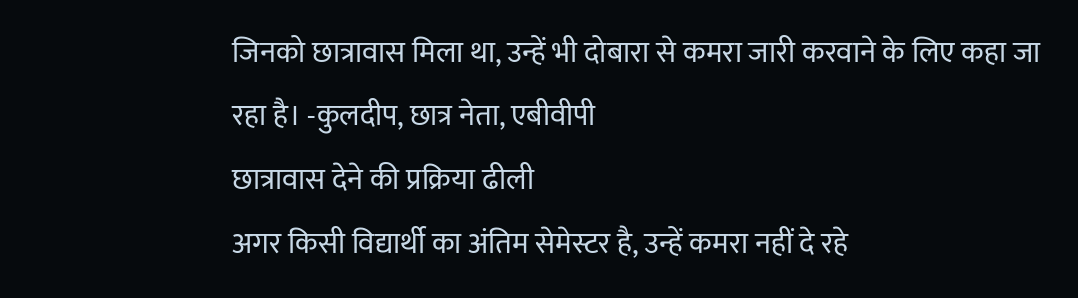जिनको छात्रावास मिला था, उन्हें भी दोबारा से कमरा जारी करवाने के लिए कहा जा रहा है। -कुलदीप, छात्र नेता, एबीवीपी
छात्रावास देने की प्रक्रिया ढीली
अगर किसी विद्यार्थी का अंतिम सेमेस्टर है, उन्हें कमरा नहीं दे रहे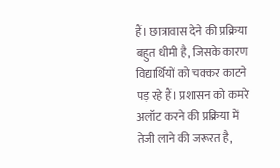हैं। छात्रावास देने की प्रक्रिया बहुत धीमी है, जिसके कारण विद्यार्थियों को चक्कर काटने पड़ रहे हैं। प्रशासन को कमरे अलॉट करने की प्रक्रिया में तेजी लाने की जरूरत है,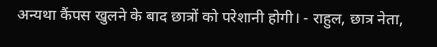अन्यथा कैंपस खुलने के बाद छात्रों को परेशानी होगी। - राहुल, छात्र नेता,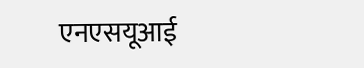एनएसयूआई